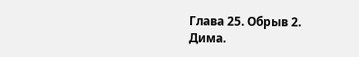Глава 25. Обрыв 2.
Дима.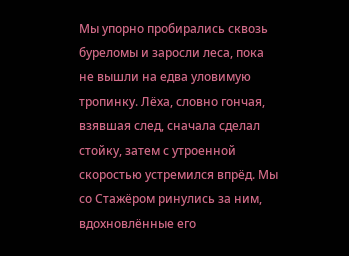Мы упорно пробирались сквозь буреломы и заросли леса, пока не вышли на едва уловимую тропинку. Лёха, словно гончая, взявшая след, сначала сделал стойку, затем с утроенной скоростью устремился впрёд. Мы со Стажёром ринулись за ним, вдохновлённые его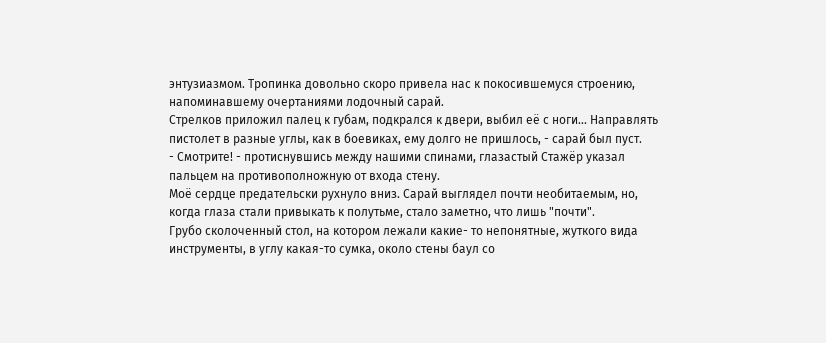энтузиазмом. Тропинка довольно скоро привела нас к покосившемуся строению, напоминавшему очертаниями лодочный сарай.
Стрелков приложил палец к губам, подкрался к двери, выбил её с ноги... Направлять пистолет в разные углы, как в боевиках, ему долго не пришлось, - сарай был пуст.
- Смотрите! - протиснувшись между нашими спинами, глазастый Стажёр указал пальцем на противополножную от входа стену.
Моё сердце предательски рухнуло вниз. Сарай выглядел почти необитаемым, но, когда глаза стали привыкать к полутьме, стало заметно, что лишь "почти".
Грубо сколоченный стол, на котором лежали какие- то непонятные, жуткого вида инструменты, в углу какая-то сумка, около стены баул со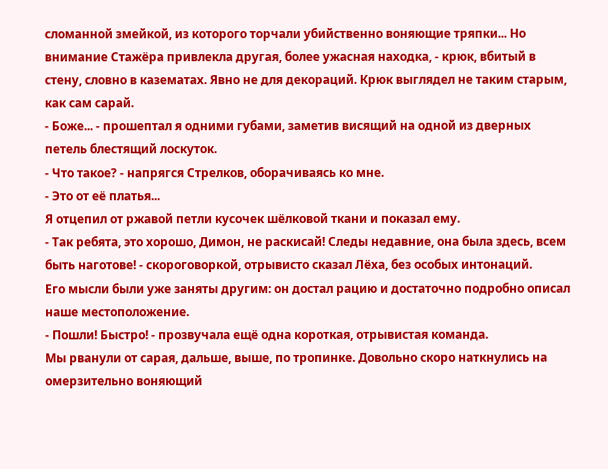сломанной змейкой, из которого торчали убийственно воняющие тряпки... Но внимание Стажёра привлекла другая, более ужасная находка, - крюк, вбитый в стену, словно в казематах. Явно не для декораций. Крюк выглядел не таким старым, как сам сарай.
- Боже... - прошептал я одними губами, заметив висящий на одной из дверных петель блестящий лоскуток.
- Что такое? - напрягся Стрелков, оборачиваясь ко мне.
- Это от её платья...
Я отцепил от ржавой петли кусочек шёлковой ткани и показал ему.
- Так ребята, это хорошо, Димон, не раскисай! Следы недавние, она была здесь, всем быть наготове! - скороговоркой, отрывисто сказал Лёха, без особых интонаций.
Его мысли были уже заняты другим: он достал рацию и достаточно подробно описал наше местоположение.
- Пошли! Быстро! - прозвучала ещё одна короткая, отрывистая команда.
Мы рванули от сарая, дальше, выше, по тропинке. Довольно скоро наткнулись на омерзительно воняющий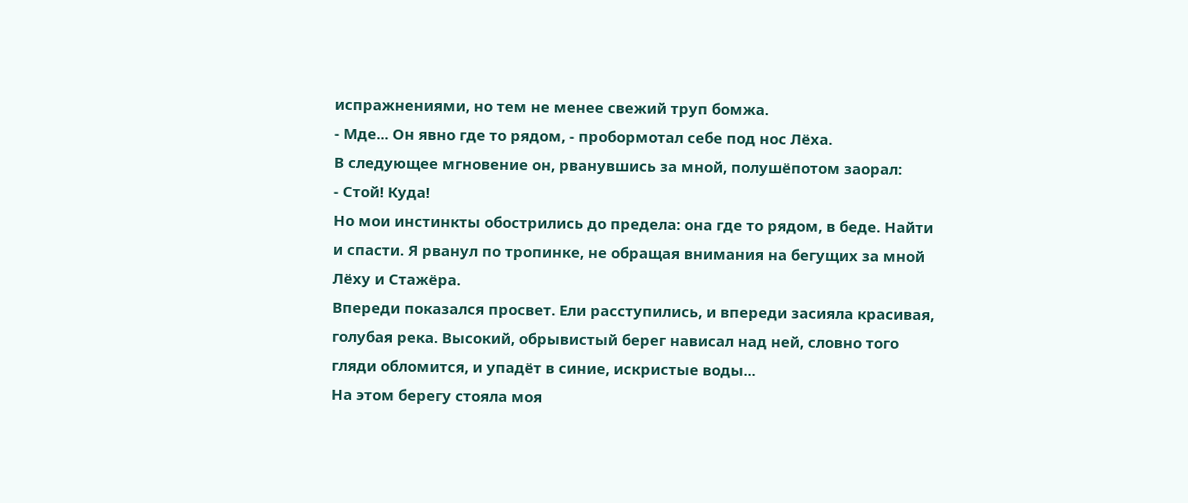испражнениями, но тем не менее свежий труп бомжа.
- Мде... Он явно где то рядом, - пробормотал себе под нос Лёха.
В следующее мгновение он, рванувшись за мной, полушёпотом заорал:
- Стой! Куда!
Но мои инстинкты обострились до предела: она где то рядом, в беде. Найти и спасти. Я рванул по тропинке, не обращая внимания на бегущих за мной Лёху и Стажёра.
Впереди показался просвет. Ели расступились, и впереди засияла красивая, голубая река. Высокий, обрывистый берег нависал над ней, словно того гляди обломится, и упадёт в синие, искристые воды...
На этом берегу стояла моя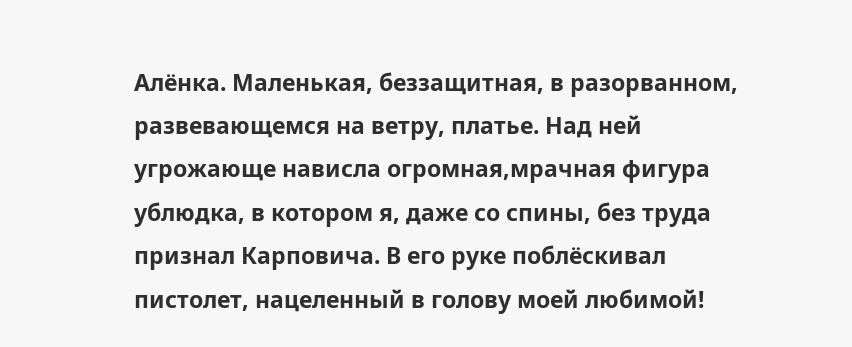Алёнка. Маленькая, беззащитная, в разорванном, развевающемся на ветру, платье. Над ней угрожающе нависла огромная,мрачная фигура ублюдка, в котором я, даже со спины, без труда признал Карповича. В его руке поблёскивал пистолет, нацеленный в голову моей любимой!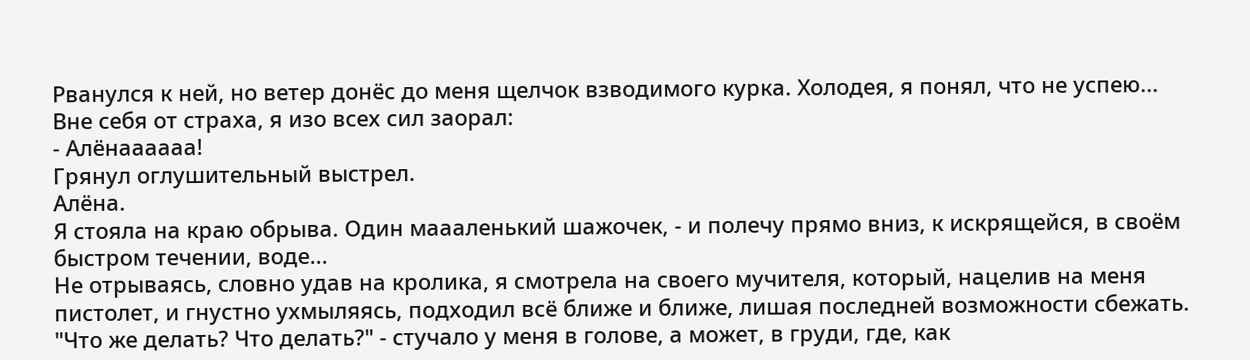Рванулся к ней, но ветер донёс до меня щелчок взводимого курка. Холодея, я понял, что не успею...
Вне себя от страха, я изо всех сил заорал:
- Алёнаааааа!
Грянул оглушительный выстрел.
Алёна.
Я стояла на краю обрыва. Один маааленький шажочек, - и полечу прямо вниз, к искрящейся, в своём быстром течении, воде...
Не отрываясь, словно удав на кролика, я смотрела на своего мучителя, который, нацелив на меня пистолет, и гнустно ухмыляясь, подходил всё ближе и ближе, лишая последней возможности сбежать.
"Что же делать? Что делать?" - стучало у меня в голове, а может, в груди, где, как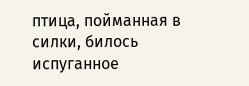птица, пойманная в силки, билось испуганное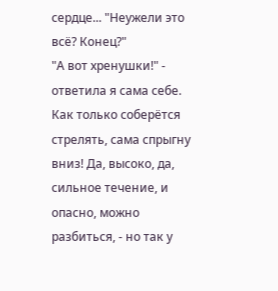сердце... "Неужели это всё? Конец?"
"А вот хренушки!" - ответила я сама себе. Как только соберётся стрелять, сама спрыгну вниз! Да, высоко, да, сильное течение, и опасно, можно разбиться, - но так у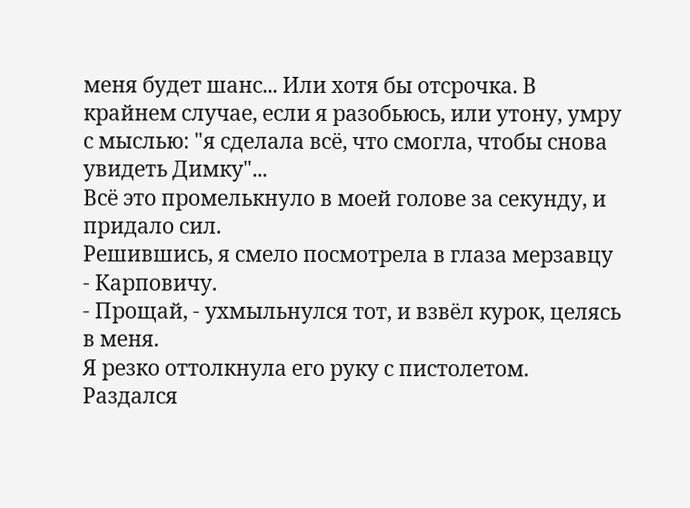меня будет шанс... Или хотя бы отсрочка. В крайнем случае, если я разобьюсь, или утону, умру с мыслью: "я сделала всё, что смогла, чтобы снова увидеть Димку"...
Всё это промелькнуло в моей голове за секунду, и придало сил.
Решившись, я смело посмотрела в глаза мерзавцу - Карповичу.
- Прощай, - ухмыльнулся тот, и взвёл курок, целясь в меня.
Я резко оттолкнула его руку с пистолетом. Раздался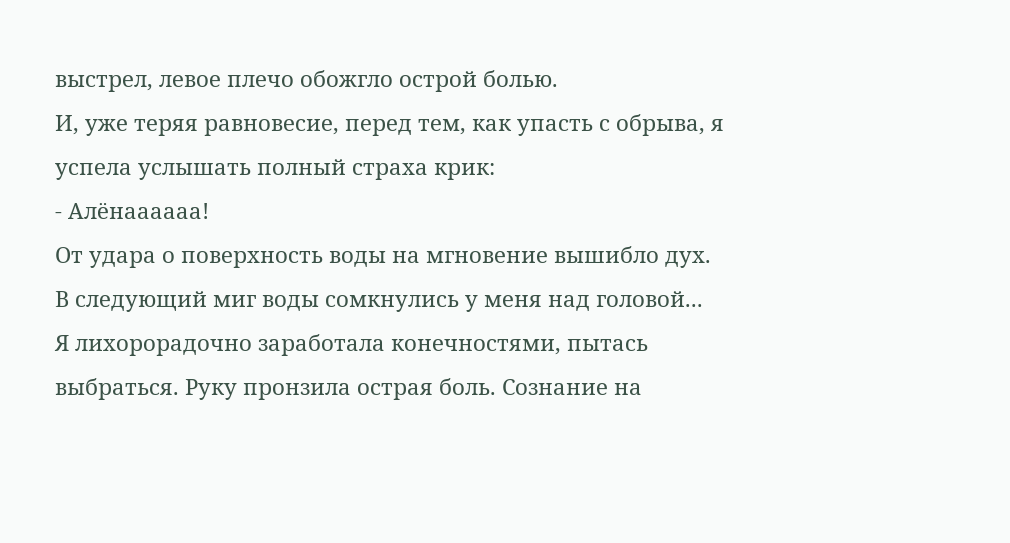выстрел, левое плечо обожгло острой болью.
И, уже теряя равновесие, перед тем, как упасть с обрыва, я успела услышать полный страха крик:
- Алёнаааааа!
От удара о поверхность воды на мгновение вышибло дух. В следующий миг воды сомкнулись у меня над головой...
Я лихорорадочно заработала конечностями, пытась выбраться. Руку пронзила острая боль. Сознание на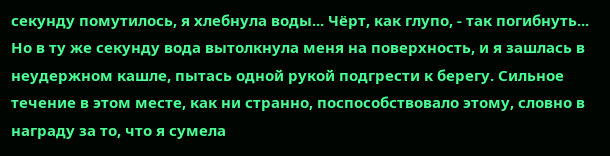секунду помутилось, я хлебнула воды... Чёрт, как глупо, - так погибнуть... Но в ту же секунду вода вытолкнула меня на поверхность, и я зашлась в неудержном кашле, пытась одной рукой подгрести к берегу. Сильное течение в этом месте, как ни странно, поспособствовало этому, словно в награду за то, что я сумела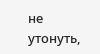не утонуть,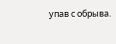упав с обрыва.